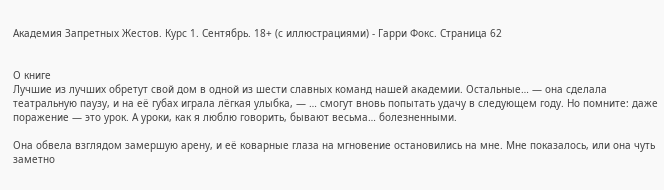Академия Запретных Жестов. Курс 1. Сентябрь. 18+ (с иллюстрациями) - Гарри Фокс. Страница 62


О книге
Лучшие из лучших обретут свой дом в одной из шести славных команд нашей академии. Остальные… — она сделала театральную паузу, и на её губах играла лёгкая улыбка, — … смогут вновь попытать удачу в следующем году. Но помните: даже поражение — это урок. А уроки, как я люблю говорить, бывают весьма… болезненными.

Она обвела взглядом замершую арену, и её коварные глаза на мгновение остановились на мне. Мне показалось, или она чуть заметно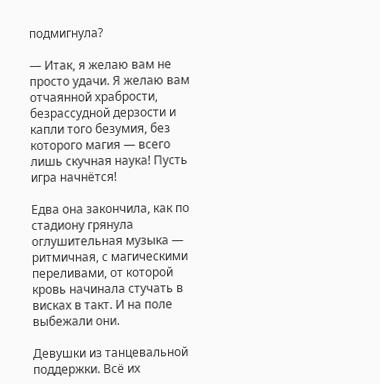подмигнула?

— Итак, я желаю вам не просто удачи. Я желаю вам отчаянной храбрости, безрассудной дерзости и капли того безумия, без которого магия — всего лишь скучная наука! Пусть игра начнётся!

Едва она закончила, как по стадиону грянула оглушительная музыка — ритмичная, с магическими переливами, от которой кровь начинала стучать в висках в такт. И на поле выбежали они.

Девушки из танцевальной поддержки. Всё их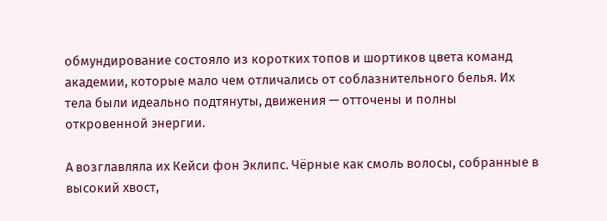обмундирование состояло из коротких топов и шортиков цвета команд академии, которые мало чем отличались от соблазнительного белья. Их тела были идеально подтянуты, движения — отточены и полны откровенной энергии.

А возглавляла их Кейси фон Эклипс. Чёрные как смоль волосы, собранные в высокий хвост,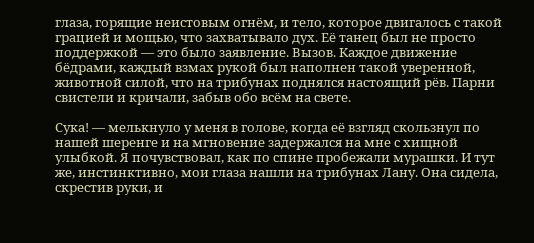глаза, горящие неистовым огнём, и тело, которое двигалось с такой грацией и мощью, что захватывало дух. Её танец был не просто поддержкой — это было заявление. Вызов. Каждое движение бёдрами, каждый взмах рукой был наполнен такой уверенной, животной силой, что на трибунах поднялся настоящий рёв. Парни свистели и кричали, забыв обо всём на свете.

Сука! — мелькнуло у меня в голове, когда её взгляд скользнул по нашей шеренге и на мгновение задержался на мне с хищной улыбкой. Я почувствовал, как по спине пробежали мурашки. И тут же, инстинктивно, мои глаза нашли на трибунах Лану. Она сидела, скрестив руки, и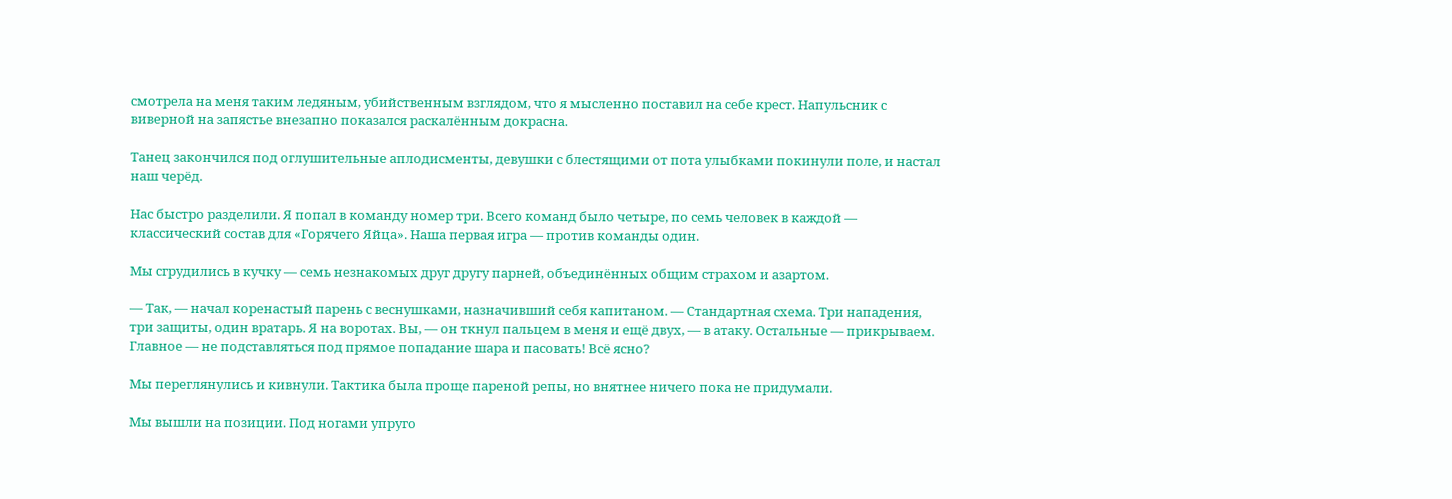смотрела на меня таким ледяным, убийственным взглядом, что я мысленно поставил на себе крест. Напульсник с виверной на запястье внезапно показался раскалённым докрасна.

Танец закончился под оглушительные аплодисменты, девушки с блестящими от пота улыбками покинули поле, и настал наш черёд.

Нас быстро разделили. Я попал в команду номер три. Всего команд было четыре, по семь человек в каждой — классический состав для «Горячего Яйца». Наша первая игра — против команды один.

Мы сгрудились в кучку — семь незнакомых друг другу парней, объединённых общим страхом и азартом.

— Так, — начал коренастый парень с веснушками, назначивший себя капитаном. — Стандартная схема. Три нападения, три защиты, один вратарь. Я на воротах. Вы, — он ткнул пальцем в меня и ещё двух, — в атаку. Остальные — прикрываем. Главное — не подставляться под прямое попадание шара и пасовать! Всё ясно?

Мы переглянулись и кивнули. Тактика была проще пареной репы, но внятнее ничего пока не придумали.

Мы вышли на позиции. Под ногами упруго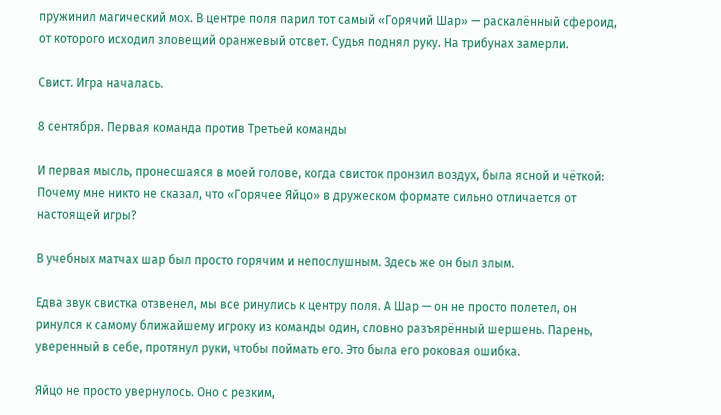пружинил магический мох. В центре поля парил тот самый «Горячий Шар» — раскалённый сфероид, от которого исходил зловещий оранжевый отсвет. Судья поднял руку. На трибунах замерли.

Свист. Игра началась.

8 сентября. Первая команда против Третьей команды

И первая мысль, пронесшаяся в моей голове, когда свисток пронзил воздух, была ясной и чёткой: Почему мне никто не сказал, что «Горячее Яйцо» в дружеском формате сильно отличается от настоящей игры?

В учебных матчах шар был просто горячим и непослушным. Здесь же он был злым.

Едва звук свистка отзвенел, мы все ринулись к центру поля. А Шар — он не просто полетел, он ринулся к самому ближайшему игроку из команды один, словно разъярённый шершень. Парень, уверенный в себе, протянул руки, чтобы поймать его. Это была его роковая ошибка.

Яйцо не просто увернулось. Оно с резким,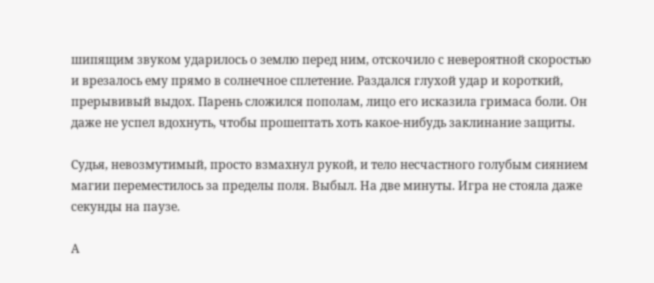шипящим звуком ударилось о землю перед ним, отскочило с невероятной скоростью и врезалось ему прямо в солнечное сплетение. Раздался глухой удар и короткий, прерывивый выдох. Парень сложился пополам, лицо его исказила гримаса боли. Он даже не успел вдохнуть, чтобы прошептать хоть какое-нибудь заклинание защиты.

Судья, невозмутимый, просто взмахнул рукой, и тело несчастного голубым сиянием магии переместилось за пределы поля. Выбыл. На две минуты. Игра не стояла даже секунды на паузе.

А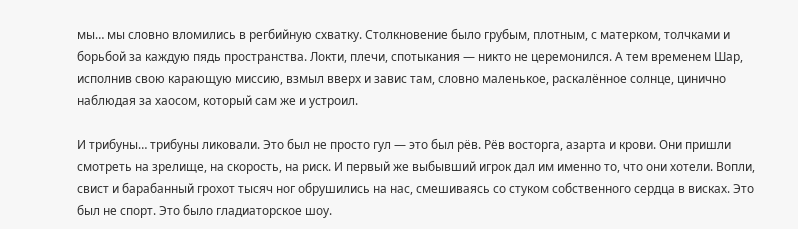мы… мы словно вломились в регбийную схватку. Столкновение было грубым, плотным, с матерком, толчками и борьбой за каждую пядь пространства. Локти, плечи, спотыкания — никто не церемонился. А тем временем Шар, исполнив свою карающую миссию, взмыл вверх и завис там, словно маленькое, раскалённое солнце, цинично наблюдая за хаосом, который сам же и устроил.

И трибуны… трибуны ликовали. Это был не просто гул — это был рёв. Рёв восторга, азарта и крови. Они пришли смотреть на зрелище, на скорость, на риск. И первый же выбывший игрок дал им именно то, что они хотели. Вопли, свист и барабанный грохот тысяч ног обрушились на нас, смешиваясь со стуком собственного сердца в висках. Это был не спорт. Это было гладиаторское шоу.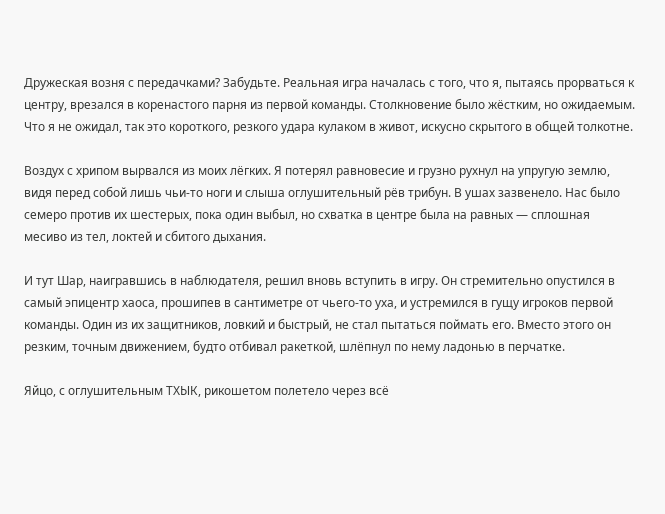Дружеская возня с передачками? Забудьте. Реальная игра началась с того, что я, пытаясь прорваться к центру, врезался в коренастого парня из первой команды. Столкновение было жёстким, но ожидаемым. Что я не ожидал, так это короткого, резкого удара кулаком в живот, искусно скрытого в общей толкотне.

Воздух с хрипом вырвался из моих лёгких. Я потерял равновесие и грузно рухнул на упругую землю, видя перед собой лишь чьи-то ноги и слыша оглушительный рёв трибун. В ушах зазвенело. Нас было семеро против их шестерых, пока один выбыл, но схватка в центре была на равных — сплошная месиво из тел, локтей и сбитого дыхания.

И тут Шар, наигравшись в наблюдателя, решил вновь вступить в игру. Он стремительно опустился в самый эпицентр хаоса, прошипев в сантиметре от чьего-то уха, и устремился в гущу игроков первой команды. Один из их защитников, ловкий и быстрый, не стал пытаться поймать его. Вместо этого он резким, точным движением, будто отбивал ракеткой, шлёпнул по нему ладонью в перчатке.

Яйцо, с оглушительным ТХЫК, рикошетом полетело через всё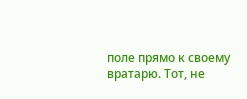поле прямо к своему вратарю. Тот, не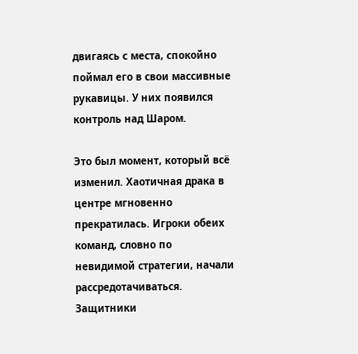двигаясь с места, спокойно поймал его в свои массивные рукавицы. У них появился контроль над Шаром.

Это был момент, который всё изменил. Хаотичная драка в центре мгновенно прекратилась. Игроки обеих команд, словно по невидимой стратегии, начали рассредотачиваться. Защитники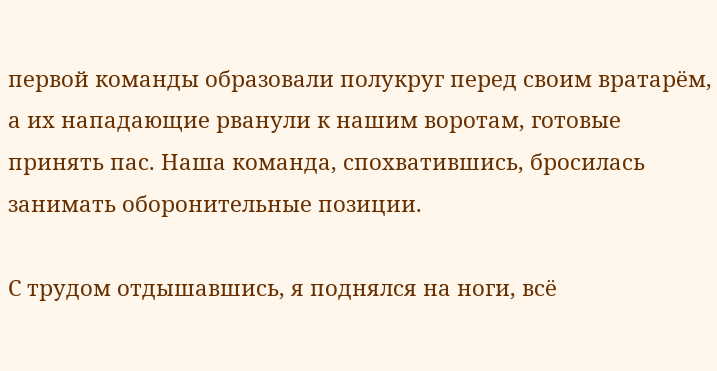первой команды образовали полукруг перед своим вратарём, а их нападающие рванули к нашим воротам, готовые принять пас. Наша команда, спохватившись, бросилась занимать оборонительные позиции.

С трудом отдышавшись, я поднялся на ноги, всё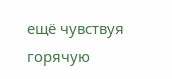ещё чувствуя горячую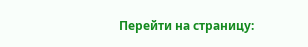Перейти на страницу: